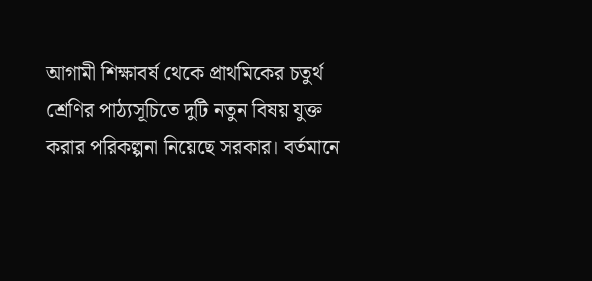আগামী শিক্ষাবর্ষ থেকে প্রাথমিকের চতুর্থ শ্রেণির পাঠ্যসূচিতে দুটি নতুন বিষয় যুক্ত করার পরিকল্পনা নিয়েছে সরকার। বর্তমানে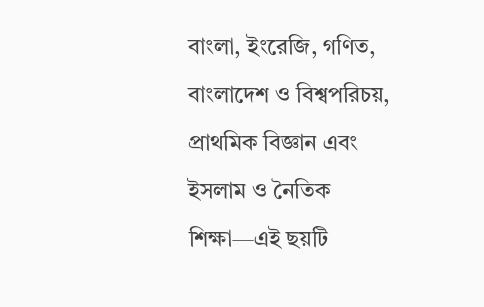বাংলা, ইংরেজি, গণিত, বাংলাদেশ ও বিশ্বপরিচয়, প্রাথমিক বিজ্ঞান এবং ইসলাম ও নৈতিক শিক্ষা—এই ছয়টি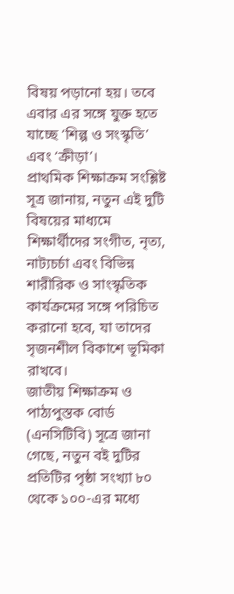বিষয় পড়ানো হয়। তবে এবার এর সঙ্গে যুক্ত হতে যাচ্ছে ‘শিল্প ও সংস্কৃতি’ এবং ‘ক্রীড়া’।
প্রাথমিক শিক্ষাক্রম সংশ্লিষ্ট সূত্র জানায়, নতুন এই দুটি বিষয়ের মাধ্যমে শিক্ষার্থীদের সংগীত, নৃত্য, নাট্যচর্চা এবং বিভিন্ন শারীরিক ও সাংস্কৃতিক কার্যক্রমের সঙ্গে পরিচিত করানো হবে, যা তাদের সৃজনশীল বিকাশে ভূমিকা রাখবে।
জাতীয় শিক্ষাক্রম ও পাঠ্যপুস্তক বোর্ড (এনসিটিবি) সূত্রে জানা গেছে, নতুন বই দুটির প্রতিটির পৃষ্ঠা সংখ্যা ৮০ থেকে ১০০-এর মধ্যে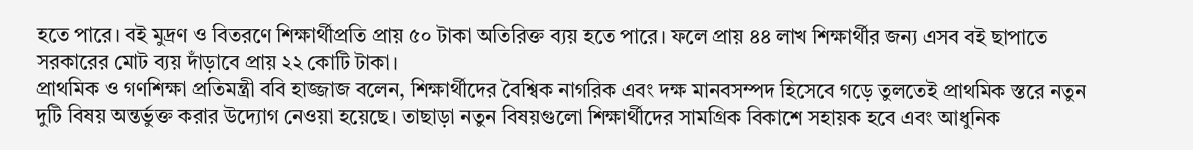হতে পারে। বই মুদ্রণ ও বিতরণে শিক্ষার্থীপ্রতি প্রায় ৫০ টাকা অতিরিক্ত ব্যয় হতে পারে। ফলে প্রায় ৪৪ লাখ শিক্ষার্থীর জন্য এসব বই ছাপাতে সরকারের মোট ব্যয় দাঁড়াবে প্রায় ২২ কোটি টাকা।
প্রাথমিক ও গণশিক্ষা প্রতিমন্ত্রী ববি হাজ্জাজ বলেন, শিক্ষার্থীদের বৈশ্বিক নাগরিক এবং দক্ষ মানবসম্পদ হিসেবে গড়ে তুলতেই প্রাথমিক স্তরে নতুন দুটি বিষয় অন্তর্ভুক্ত করার উদ্যোগ নেওয়া হয়েছে। তাছাড়া নতুন বিষয়গুলো শিক্ষার্থীদের সামগ্রিক বিকাশে সহায়ক হবে এবং আধুনিক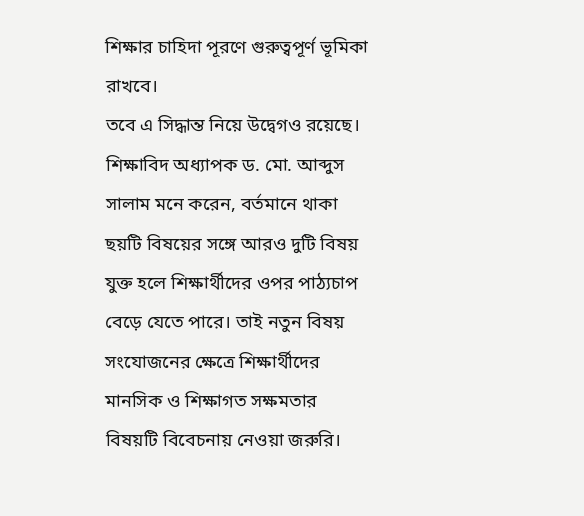শিক্ষার চাহিদা পূরণে গুরুত্বপূর্ণ ভূমিকা রাখবে।
তবে এ সিদ্ধান্ত নিয়ে উদ্বেগও রয়েছে।
শিক্ষাবিদ অধ্যাপক ড. মো. আব্দুস সালাম মনে করেন, বর্তমানে থাকা ছয়টি বিষয়ের সঙ্গে আরও দুটি বিষয় যুক্ত হলে শিক্ষার্থীদের ওপর পাঠ্যচাপ বেড়ে যেতে পারে। তাই নতুন বিষয় সংযোজনের ক্ষেত্রে শিক্ষার্থীদের মানসিক ও শিক্ষাগত সক্ষমতার বিষয়টি বিবেচনায় নেওয়া জরুরি।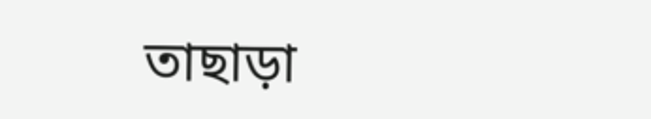তাছাড়া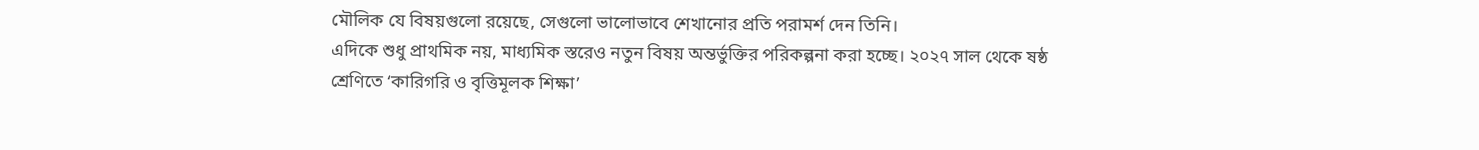মৌলিক যে বিষয়গুলো রয়েছে, সেগুলো ভালোভাবে শেখানোর প্রতি পরামর্শ দেন তিনি।
এদিকে শুধু প্রাথমিক নয়, মাধ্যমিক স্তরেও নতুন বিষয় অন্তর্ভুক্তির পরিকল্পনা করা হচ্ছে। ২০২৭ সাল থেকে ষষ্ঠ শ্রেণিতে ‘কারিগরি ও বৃত্তিমূলক শিক্ষা’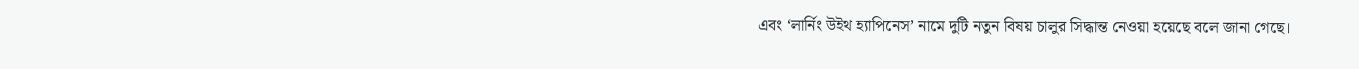এবং ‘লার্নিং উইথ হ্যাপিনেস’ নামে দুটি নতুন বিষয় চালুর সিদ্ধান্ত নেওয়া হয়েছে বলে জানা গেছে।